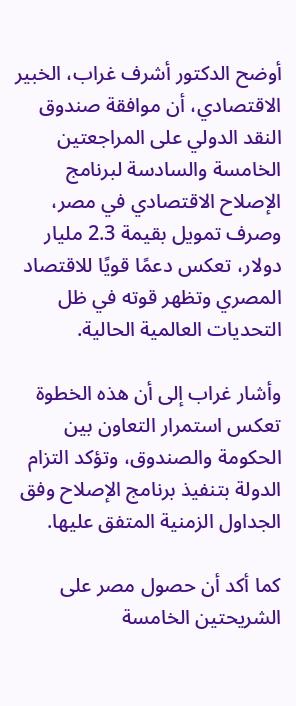أوضح الدكتور أشرف غراب، الخبير الاقتصادي، أن موافقة صندوق النقد الدولي على المراجعتين الخامسة والسادسة لبرنامج الإصلاح الاقتصادي في مصر، وصرف تمويل بقيمة 2.3 مليار دولار، تعكس دعمًا قويًا للاقتصاد المصري وتظهر قوته في ظل التحديات العالمية الحالية.

وأشار غراب إلى أن هذه الخطوة تعكس استمرار التعاون بين الحكومة والصندوق، وتؤكد التزام الدولة بتنفيذ برنامج الإصلاح وفق الجداول الزمنية المتفق عليها.

كما أكد أن حصول مصر على الشريحتين الخامسة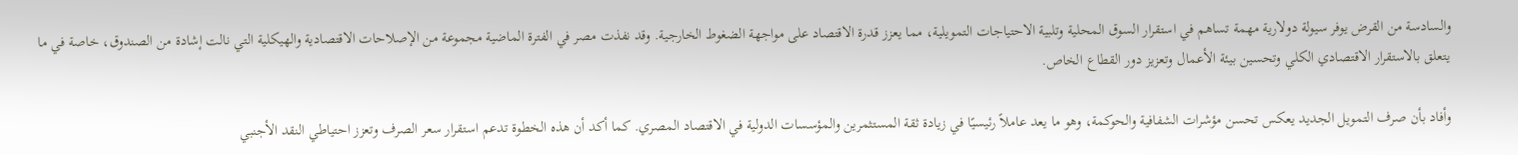والسادسة من القرض يوفر سيولة دولارية مهمة تساهم في استقرار السوق المحلية وتلبية الاحتياجات التمويلية، مما يعزز قدرة الاقتصاد على مواجهة الضغوط الخارجية. وقد نفذت مصر في الفترة الماضية مجموعة من الإصلاحات الاقتصادية والهيكلية التي نالت إشادة من الصندوق، خاصة في ما يتعلق بالاستقرار الاقتصادي الكلي وتحسين بيئة الأعمال وتعزيز دور القطاع الخاص.

وأفاد بأن صرف التمويل الجديد يعكس تحسن مؤشرات الشفافية والحوكمة، وهو ما يعد عاملاً رئيسيًا في زيادة ثقة المستثمرين والمؤسسات الدولية في الاقتصاد المصري. كما أكد أن هذه الخطوة تدعم استقرار سعر الصرف وتعزز احتياطي النقد الأجنبي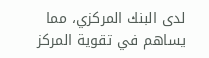لدى البنك المركزي، مما يساهم في تقوية المركز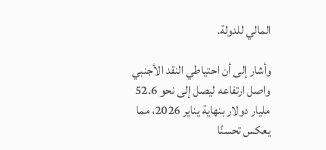المالي للدولة.

وأشار إلى أن احتياطي النقد الأجنبي واصل ارتفاعه ليصل إلى نحو 52.6 مليار دولار بنهاية يناير 2026، مما يعكس تحسنًا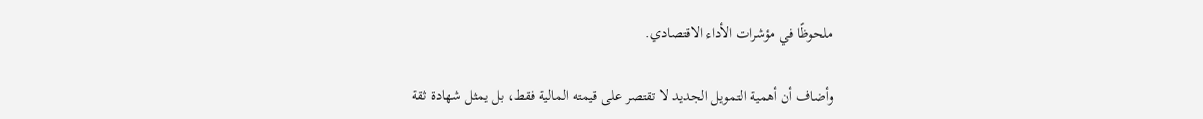ملحوظًا في مؤشرات الأداء الاقتصادي.

وأضاف أن أهمية التمويل الجديد لا تقتصر على قيمته المالية فقط، بل يمثل شهادة ثقة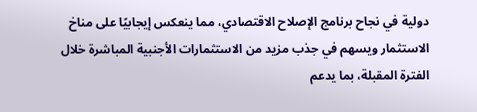دولية في نجاح برنامج الإصلاح الاقتصادي، مما ينعكس إيجابيًا على مناخ الاستثمار ويسهم في جذب مزيد من الاستثمارات الأجنبية المباشرة خلال الفترة المقبلة، بما يدعم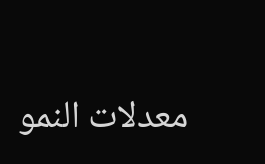معدلات النمو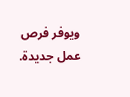ويوفر فرص عمل جديدة.